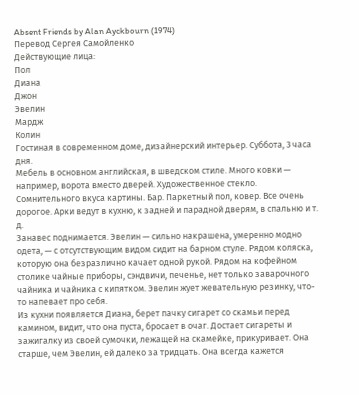Absent Friends by Alan Ayckbourn (1974)
Перевод Сергея Самойленко
Действующие лица:
Пол
Диана
Джон
Эвелин
Мардж
Колин
Гостиная в современном доме, дизайнерский интерьер. Суббота, 3 часа дня.
Мебель в основном английская, в шведском стиле. Много ковки — например, ворота вместо дверей. Художественное стекло. Сомнительного вкуса картины. Бар. Паркетный пол, ковер. Все очень дорогое. Арки ведут в кухню, к задней и парадной дверям, в спальню и т. д.
Занавес поднимается. Эвелин — сильно накрашена, умеренно модно одета, — с отсутствующим видом сидит на барном стуле. Рядом коляска, которую она безразлично качает одной рукой. Рядом на кофейном столике чайные приборы, сэндвичи, печенье, нет только заварочного чайника и чайника с кипятком. Эвелин жует жевательную резинку, что-то напевает про себя.
Из кухни появляется Диана, берет пачку сигарет со скамьи перед камином, видит, что она пуста, бросает в очаг. Достает сигареты и зажигалку из своей сумочки, лежащей на скамейке, прикуривает. Она старше, чем Эвелин, ей далеко за тридцать. Она всегда кажется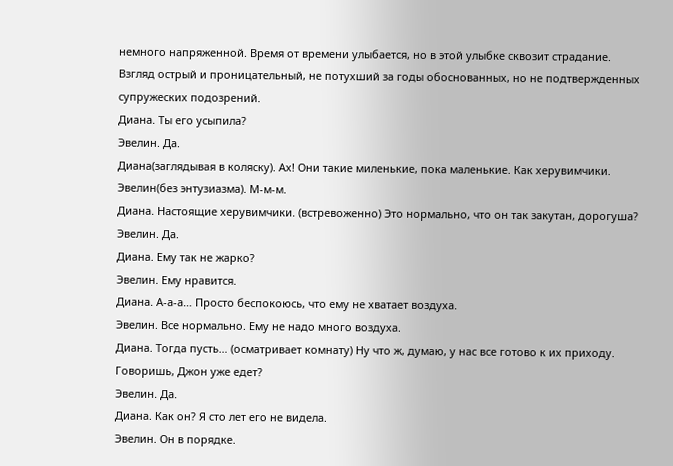немного напряженной. Время от времени улыбается, но в этой улыбке сквозит страдание. Взгляд острый и проницательный, не потухший за годы обоснованных, но не подтвержденных супружеских подозрений.
Диана. Ты его усыпила?
Эвелин. Да.
Диана(заглядывая в коляску). Ах! Они такие миленькие, пока маленькие. Как херувимчики.
Эвелин(без энтузиазма). М-м-м.
Диана. Настоящие херувимчики. (встревоженно) Это нормально, что он так закутан, дорогуша?
Эвелин. Да.
Диана. Ему так не жарко?
Эвелин. Ему нравится.
Диана. А-а-а… Просто беспокоюсь, что ему не хватает воздуха.
Эвелин. Все нормально. Ему не надо много воздуха.
Диана. Тогда пусть… (осматривает комнату) Ну что ж, думаю, у нас все готово к их приходу. Говоришь, Джон уже едет?
Эвелин. Да.
Диана. Как он? Я сто лет его не видела.
Эвелин. Он в порядке.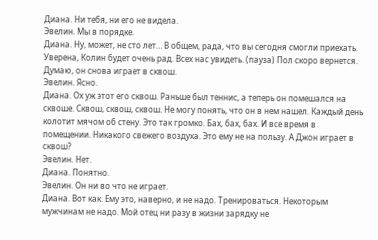Диана. Ни тебя, ни его не видела.
Эвелин. Мы в порядке.
Диана. Ну, может, не сто лет… В общем, рада, что вы сегодня смогли приехать. Уверена, Колин будет очень рад. Всех нас увидеть. (пауза) Пол скоро вернется. Думаю, он снова играет в сквош.
Эвелин. Ясно.
Диана. Ох уж этот его сквош. Раньше был теннис, а теперь он помешался на сквоше. Сквош, сквош, сквош. Не могу понять, что он в нем нашел. Каждый день колотит мячом об стену. Это так громко. Бах, бах, бах. И все время в помещении. Никакого свежего воздуха. Это ему не на пользу. А Джон играет в сквош?
Эвелин. Нет.
Диана. Понятно.
Эвелин. Он ни во что не играет.
Диана. Вот как. Ему это, наверно, и не надо. Тренироваться. Некоторым мужчинам не надо. Мой отец ни разу в жизни зарядку не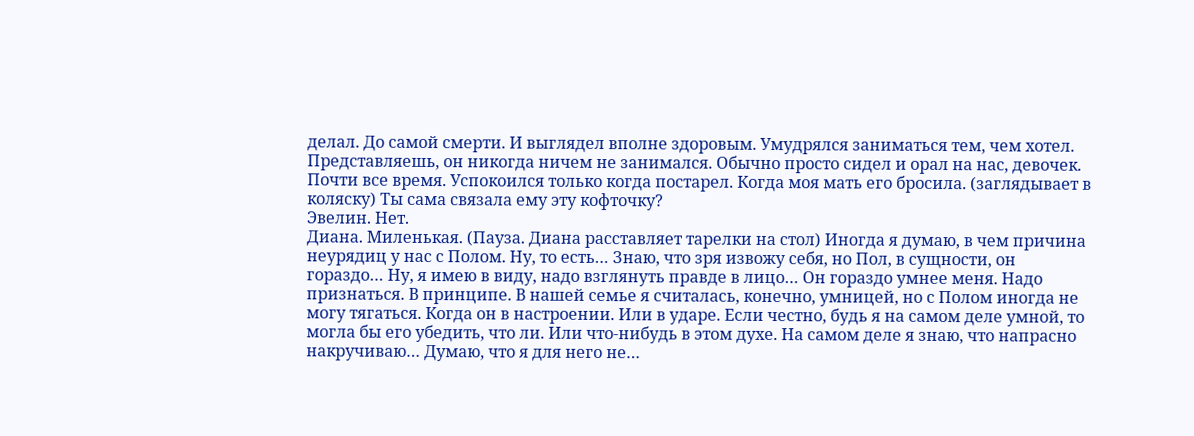делал. До самой смерти. И выглядел вполне здоровым. Умудрялся заниматься тем, чем хотел. Представляешь, он никогда ничем не занимался. Обычно просто сидел и орал на нас, девочек. Почти все время. Успокоился только когда постарел. Когда моя мать его бросила. (заглядывает в коляску) Ты сама связала ему эту кофточку?
Эвелин. Нет.
Диана. Миленькая. (Пауза. Диана расставляет тарелки на стол) Иногда я думаю, в чем причина неурядиц у нас с Полом. Ну, то есть… Знаю, что зря извожу себя, но Пол, в сущности, он гораздо… Ну, я имею в виду, надо взглянуть правде в лицо… Он гораздо умнее меня. Надо признаться. В принципе. В нашей семье я считалась, конечно, умницей, но с Полом иногда не могу тягаться. Когда он в настроении. Или в ударе. Если честно, будь я на самом деле умной, то могла бы его убедить, что ли. Или что-нибудь в этом духе. На самом деле я знаю, что напрасно накручиваю… Думаю, что я для него не…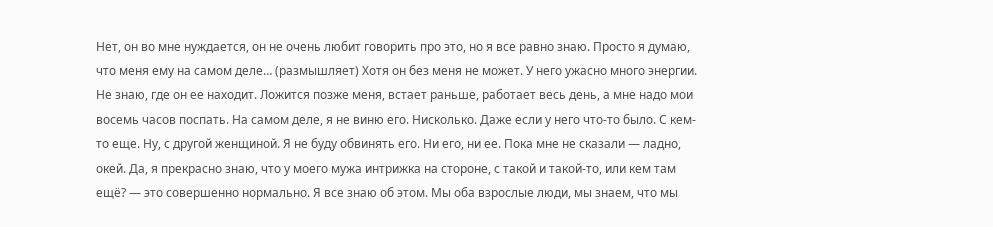Нет, он во мне нуждается, он не очень любит говорить про это, но я все равно знаю. Просто я думаю, что меня ему на самом деле… (размышляет) Хотя он без меня не может. У него ужасно много энергии. Не знаю, где он ее находит. Ложится позже меня, встает раньше, работает весь день, а мне надо мои восемь часов поспать. На самом деле, я не виню его. Нисколько. Даже если у него что-то было. С кем-то еще. Ну, с другой женщиной. Я не буду обвинять его. Ни его, ни ее. Пока мне не сказали — ладно, окей. Да, я прекрасно знаю, что у моего мужа интрижка на стороне, с такой и такой-то, или кем там ещё? — это совершенно нормально. Я все знаю об этом. Мы оба взрослые люди, мы знаем, что мы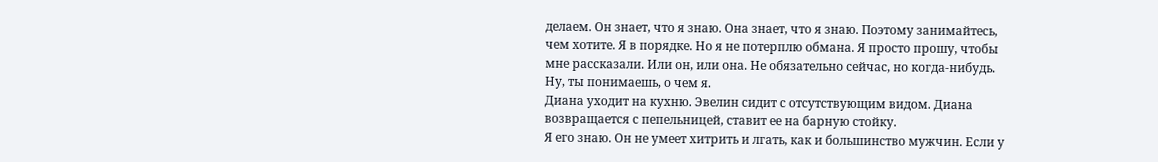делаем. Он знает, что я знаю. Она знает, что я знаю. Поэтому занимайтесь, чем хотите. Я в порядке. Но я не потерплю обмана. Я просто прошу, чтобы мне рассказали. Или он, или она. Не обязательно сейчас, но когда-нибудь. Ну, ты понимаешь, о чем я.
Диана уходит на кухню. Эвелин сидит с отсутствующим видом. Диана возвращается с пепельницей, ставит ее на барную стойку.
Я его знаю. Он не умеет хитрить и лгать, как и большинство мужчин. Если у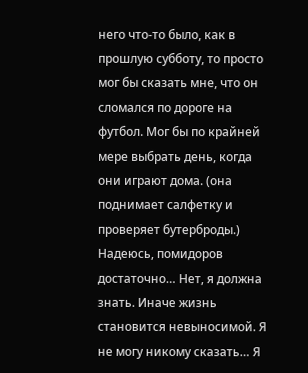него что-то было, как в прошлую субботу, то просто мог бы сказать мне, что он сломался по дороге на футбол. Мог бы по крайней мере выбрать день, когда они играют дома. (она поднимает салфетку и проверяет бутерброды.) Надеюсь, помидоров достаточно… Нет, я должна знать. Иначе жизнь становится невыносимой. Я не могу никому сказать… Я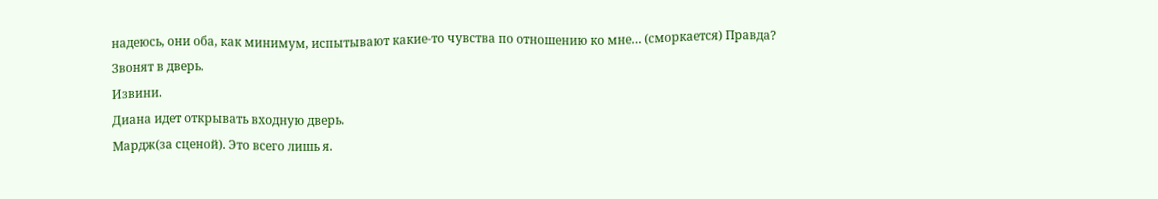надеюсь, они оба, как минимум, испытывают какие-то чувства по отношению ко мне… (сморкается) Правда?
Звонят в дверь.
Извини.
Диана идет открывать входную дверь.
Мардж(за сценой). Это всего лишь я.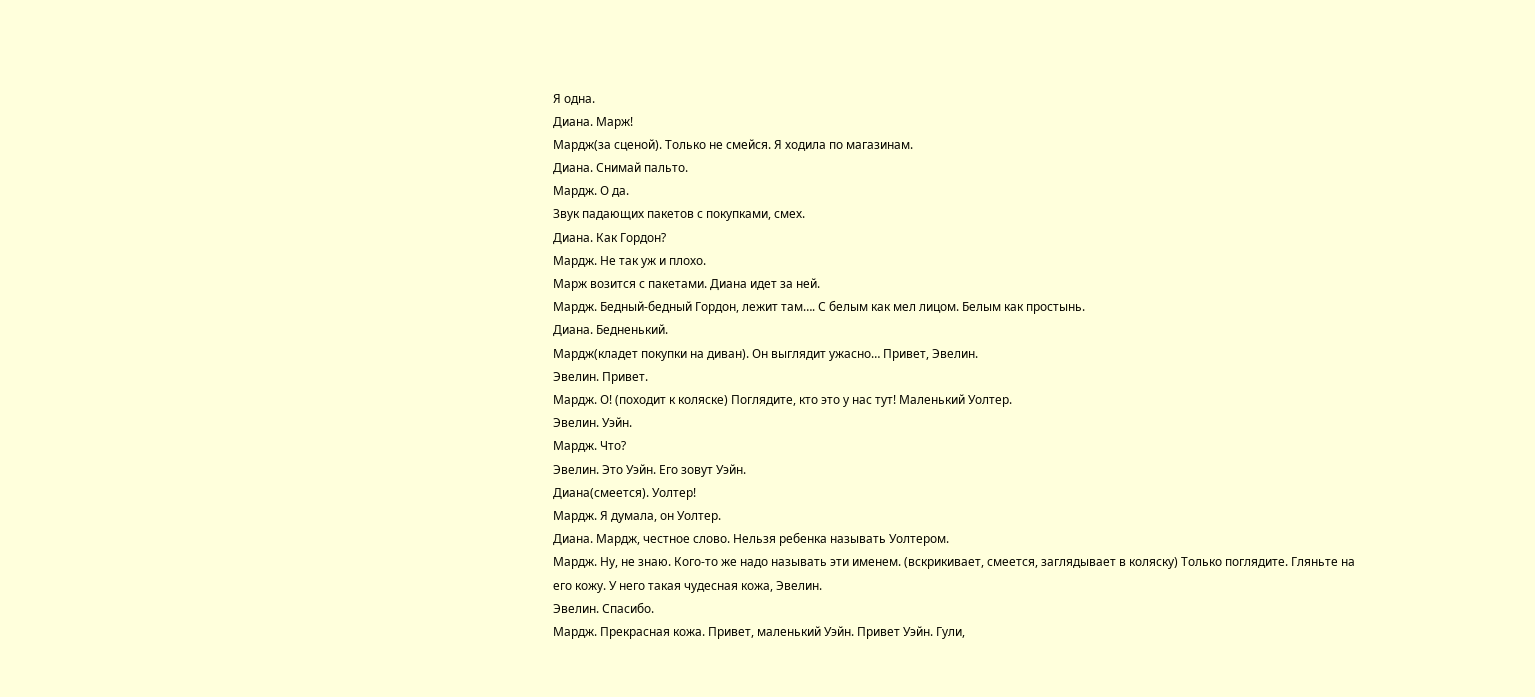Я одна.
Диана. Марж!
Мардж(за сценой). Только не смейся. Я ходила по магазинам.
Диана. Снимай пальто.
Мардж. О да.
Звук падающих пакетов с покупками, смех.
Диана. Как Гордон?
Мардж. Не так уж и плохо.
Марж возится с пакетами. Диана идет за ней.
Мардж. Бедный-бедный Гордон, лежит там…. С белым как мел лицом. Белым как простынь.
Диана. Бедненький.
Мардж(кладет покупки на диван). Он выглядит ужасно… Привет, Эвелин.
Эвелин. Привет.
Мардж. О! (походит к коляске) Поглядите, кто это у нас тут! Маленький Уолтер.
Эвелин. Уэйн.
Мардж. Что?
Эвелин. Это Уэйн. Его зовут Уэйн.
Диана(смеется). Уолтер!
Мардж. Я думала, он Уолтер.
Диана. Мардж, честное слово. Нельзя ребенка называть Уолтером.
Мардж. Ну, не знаю. Кого-то же надо называть эти именем. (вскрикивает, смеется, заглядывает в коляску) Только поглядите. Гляньте на его кожу. У него такая чудесная кожа, Эвелин.
Эвелин. Спасибо.
Мардж. Прекрасная кожа. Привет, маленький Уэйн. Привет Уэйн. Гули,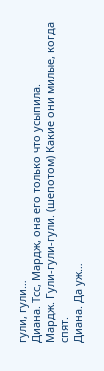гули, гули…
Диана. Тсс, Мардж, она его только что усыпила.
Мардж. Гули-гули-гули. (шепотом) Какие они милые, когда спят.
Диана. Да уж…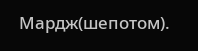Мардж(шепотом).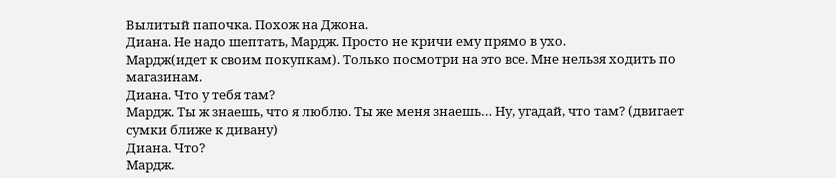Вылитый папочка. Похож на Джона.
Диана. Не надо шептать, Мардж. Просто не кричи ему прямо в ухо.
Мардж(идет к своим покупкам). Только посмотри на это все. Мне нельзя ходить по магазинам.
Диана. Что у тебя там?
Мардж. Ты ж знаешь, что я люблю. Ты же меня знаешь… Ну, угадай, что там? (двигает сумки ближе к дивану)
Диана. Что?
Мардж.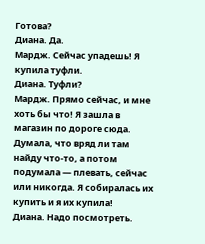Готова?
Диана. Да.
Мардж. Сейчас упадешь! Я купила туфли.
Диана. Туфли?
Мардж. Прямо сейчас, и мне хоть бы что! Я зашла в магазин по дороге сюда. Думала, что вряд ли там найду что-то, а потом подумала — плевать, сейчас или никогда. Я собиралась их купить и я их купила!
Диана. Надо посмотреть.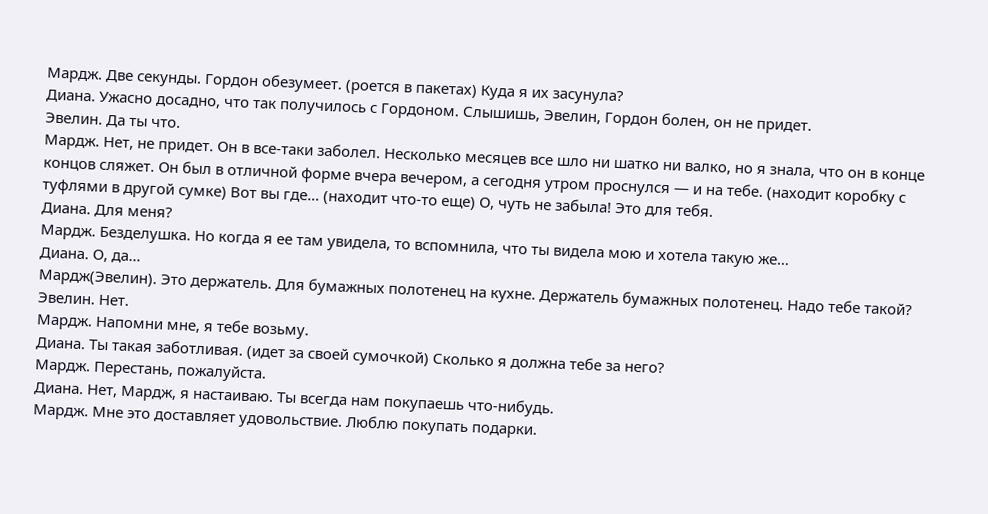Мардж. Две секунды. Гордон обезумеет. (роется в пакетах) Куда я их засунула?
Диана. Ужасно досадно, что так получилось с Гордоном. Слышишь, Эвелин, Гордон болен, он не придет.
Эвелин. Да ты что.
Мардж. Нет, не придет. Он в все-таки заболел. Несколько месяцев все шло ни шатко ни валко, но я знала, что он в конце концов сляжет. Он был в отличной форме вчера вечером, а сегодня утром проснулся — и на тебе. (находит коробку с туфлями в другой сумке) Вот вы где… (находит что-то еще) О, чуть не забыла! Это для тебя.
Диана. Для меня?
Мардж. Безделушка. Но когда я ее там увидела, то вспомнила, что ты видела мою и хотела такую же…
Диана. О, да…
Мардж(Эвелин). Это держатель. Для бумажных полотенец на кухне. Держатель бумажных полотенец. Надо тебе такой?
Эвелин. Нет.
Мардж. Напомни мне, я тебе возьму.
Диана. Ты такая заботливая. (идет за своей сумочкой) Сколько я должна тебе за него?
Мардж. Перестань, пожалуйста.
Диана. Нет, Мардж, я настаиваю. Ты всегда нам покупаешь что-нибудь.
Мардж. Мне это доставляет удовольствие. Люблю покупать подарки.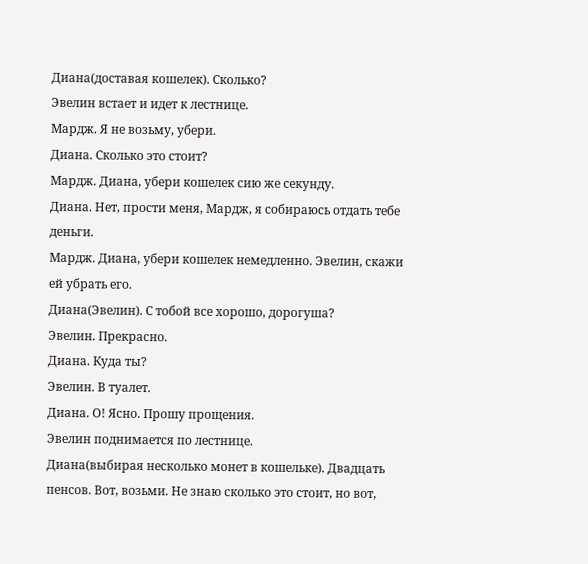Диана(доставая кошелек). Сколько?
Эвелин встает и идет к лестнице.
Мардж. Я не возьму, убери.
Диана. Сколько это стоит?
Мардж. Диана, убери кошелек сию же секунду.
Диана. Нет, прости меня, Мардж, я собираюсь отдать тебе деньги.
Мардж. Диана, убери кошелек немедленно. Эвелин, скажи ей убрать его.
Диана(Эвелин). С тобой все хорошо, дорогуша?
Эвелин. Прекрасно.
Диана. Куда ты?
Эвелин. В туалет.
Диана. О! Ясно. Прошу прощения.
Эвелин поднимается по лестнице.
Диана(выбирая несколько монет в кошельке). Двадцать пенсов. Вот, возьми. Не знаю сколько это стоит, но вот,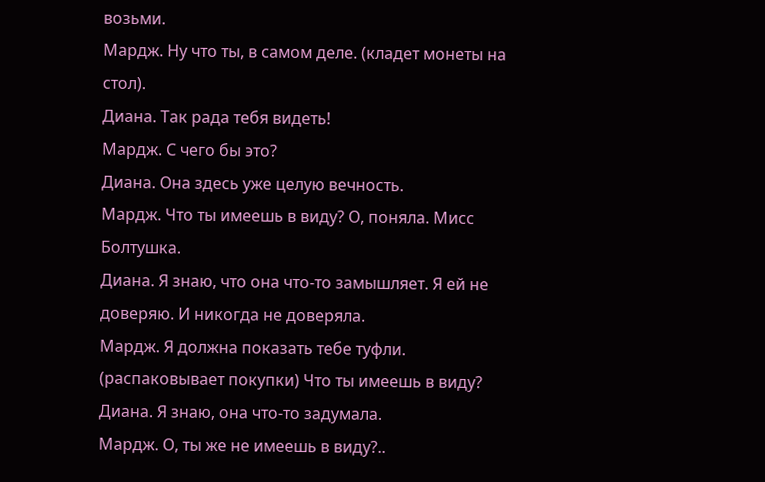возьми.
Мардж. Ну что ты, в самом деле. (кладет монеты на стол).
Диана. Так рада тебя видеть!
Мардж. С чего бы это?
Диана. Она здесь уже целую вечность.
Мардж. Что ты имеешь в виду? О, поняла. Мисс Болтушка.
Диана. Я знаю, что она что-то замышляет. Я ей не доверяю. И никогда не доверяла.
Мардж. Я должна показать тебе туфли. (распаковывает покупки) Что ты имеешь в виду?
Диана. Я знаю, она что-то задумала.
Мардж. О, ты же не имеешь в виду?..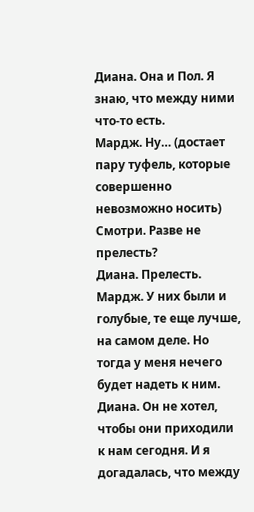Диана. Она и Пол. Я знаю, что между ними что-то есть.
Мардж. Ну… (достает пару туфель, которые совершенно невозможно носить) Смотри. Разве не прелесть?
Диана. Прелесть.
Мардж. У них были и голубые, те еще лучше, на самом деле. Но тогда у меня нечего будет надеть к ним.
Диана. Он не хотел, чтобы они приходили к нам сегодня. И я догадалась, что между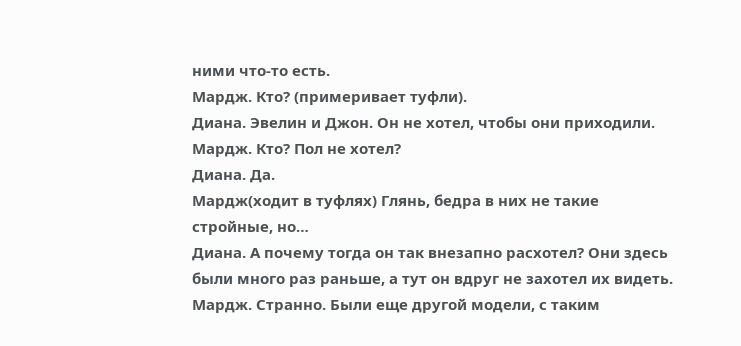ними что-то есть.
Мардж. Кто? (примеривает туфли).
Диана. Эвелин и Джон. Он не хотел, чтобы они приходили.
Мардж. Кто? Пол не хотел?
Диана. Да.
Мардж(ходит в туфлях) Глянь, бедра в них не такие стройные, но…
Диана. А почему тогда он так внезапно расхотел? Они здесь были много раз раньше, а тут он вдруг не захотел их видеть.
Мардж. Странно. Были еще другой модели, с таким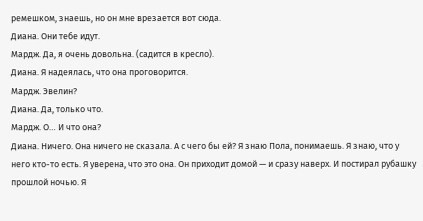ремешком, знаешь, но он мне врезается вот сюда.
Диана. Они тебе идут.
Мардж. Да, я очень довольна. (садится в кресло).
Диана. Я надеялась, что она проговорится.
Мардж. Эвелин?
Диана. Да, только что.
Мардж. О… И что она?
Диана. Ничего. Она ничего не сказала. А с чего бы ей? Я знаю Пола, понимаешь. Я знаю, что у него кто-то есть. Я уверена, что это она. Он приходит домой — и сразу наверх. И постирал рубашку прошлой ночью. Я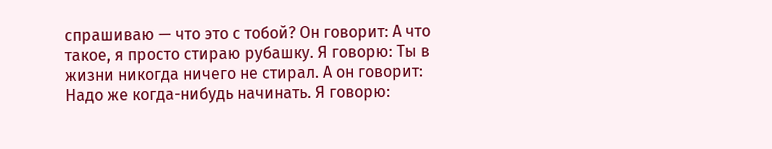спрашиваю — что это с тобой? Он говорит: А что такое, я просто стираю рубашку. Я говорю: Ты в жизни никогда ничего не стирал. А он говорит: Надо же когда-нибудь начинать. Я говорю: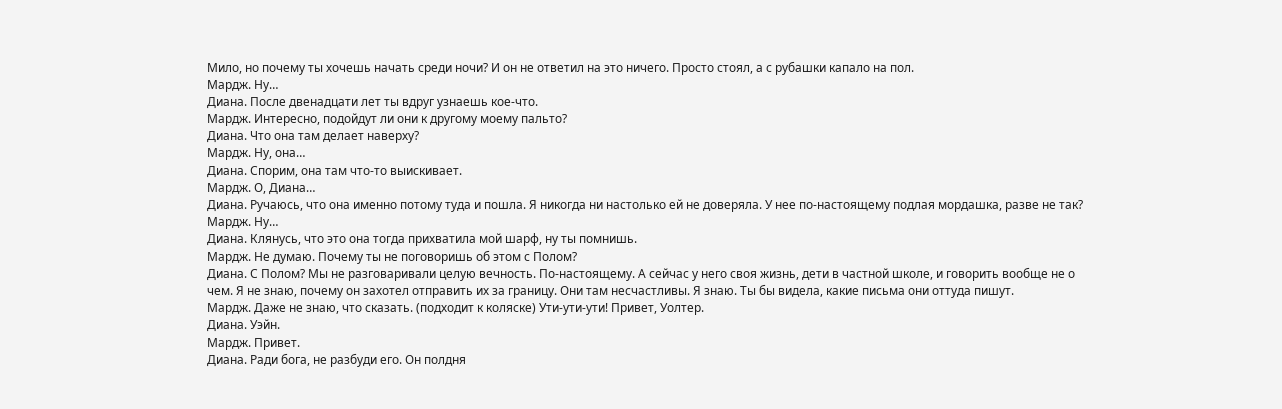Мило, но почему ты хочешь начать среди ночи? И он не ответил на это ничего. Просто стоял, а с рубашки капало на пол.
Мардж. Ну…
Диана. После двенадцати лет ты вдруг узнаешь кое-что.
Мардж. Интересно, подойдут ли они к другому моему пальто?
Диана. Что она там делает наверху?
Мардж. Ну, она…
Диана. Спорим, она там что-то выискивает.
Мардж. О, Диана…
Диана. Ручаюсь, что она именно потому туда и пошла. Я никогда ни настолько ей не доверяла. У нее по-настоящему подлая мордашка, разве не так?
Мардж. Ну…
Диана. Клянусь, что это она тогда прихватила мой шарф, ну ты помнишь.
Мардж. Не думаю. Почему ты не поговоришь об этом с Полом?
Диана. С Полом? Мы не разговаривали целую вечность. По-настоящему. А сейчас у него своя жизнь, дети в частной школе, и говорить вообще не о чем. Я не знаю, почему он захотел отправить их за границу. Они там несчастливы. Я знаю. Ты бы видела, какие письма они оттуда пишут.
Мардж. Даже не знаю, что сказать. (подходит к коляске) Ути-ути-ути! Привет, Уолтер.
Диана. Уэйн.
Мардж. Привет.
Диана. Ради бога, не разбуди его. Он полдня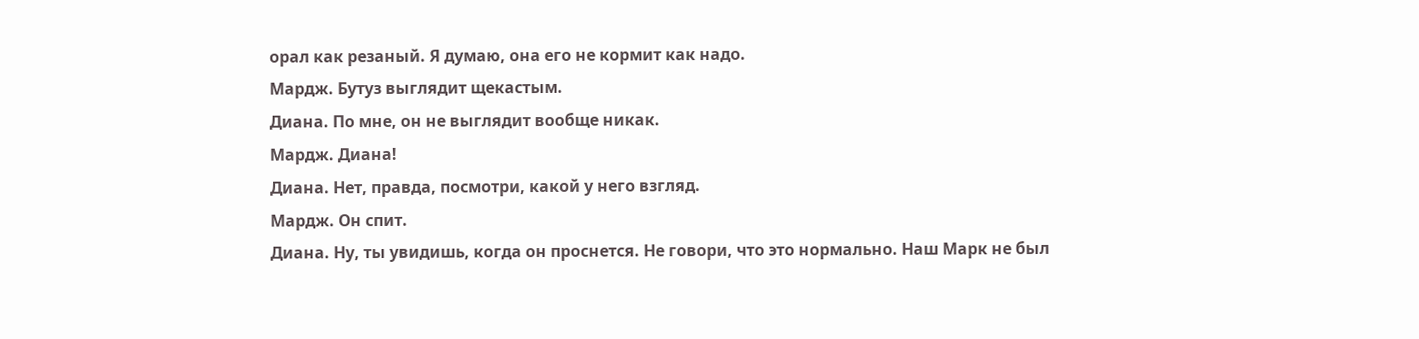орал как резаный. Я думаю, она его не кормит как надо.
Мардж. Бутуз выглядит щекастым.
Диана. По мне, он не выглядит вообще никак.
Мардж. Диана!
Диана. Нет, правда, посмотри, какой у него взгляд.
Мардж. Он спит.
Диана. Ну, ты увидишь, когда он проснется. Не говори, что это нормально. Наш Марк не был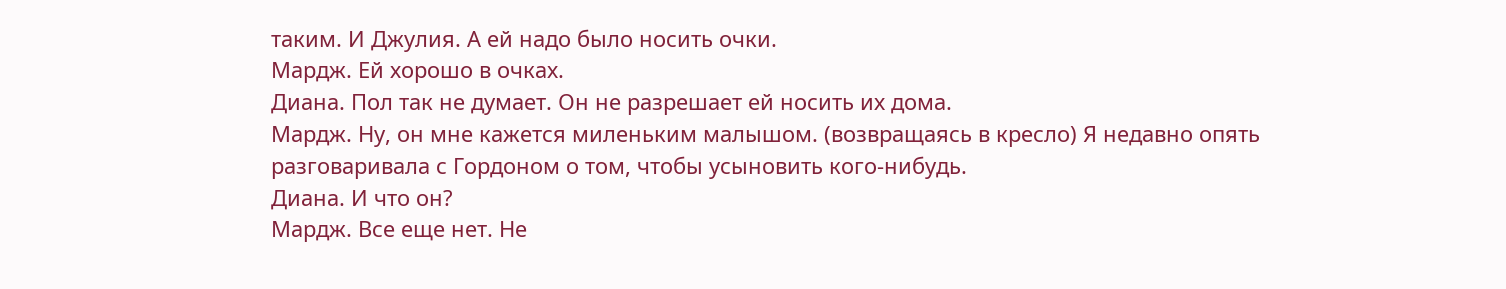таким. И Джулия. А ей надо было носить очки.
Мардж. Ей хорошо в очках.
Диана. Пол так не думает. Он не разрешает ей носить их дома.
Мардж. Ну, он мне кажется миленьким малышом. (возвращаясь в кресло) Я недавно опять разговаривала с Гордоном о том, чтобы усыновить кого-нибудь.
Диана. И что он?
Мардж. Все еще нет. Не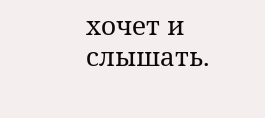хочет и слышать.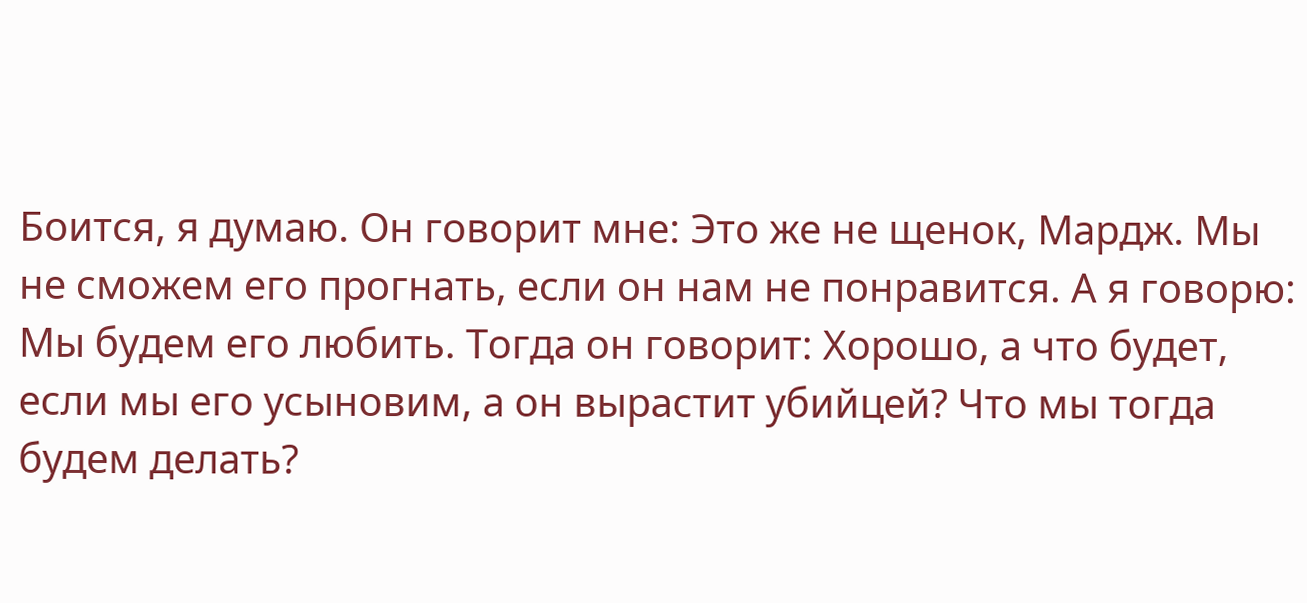Боится, я думаю. Он говорит мне: Это же не щенок, Мардж. Мы не сможем его прогнать, если он нам не понравится. А я говорю: Мы будем его любить. Тогда он говорит: Хорошо, а что будет, если мы его усыновим, а он вырастит убийцей? Что мы тогда будем делать?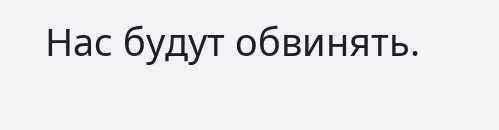Нас будут обвинять.